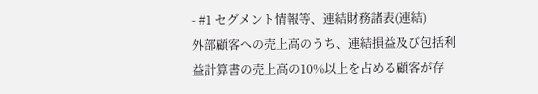- #1 セグメント情報等、連結財務諸表(連結)
外部顧客への売上高のうち、連結損益及び包括利益計算書の売上高の10%以上を占める顧客が存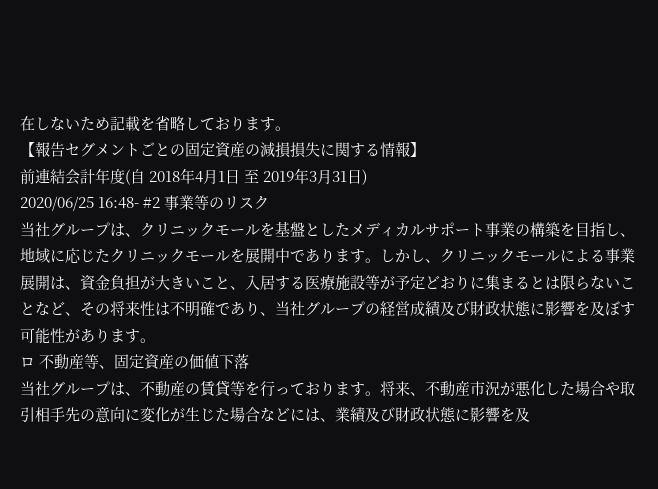在しないため記載を省略しております。
【報告セグメントごとの固定資産の減損損失に関する情報】
前連結会計年度(自 2018年4月1日 至 2019年3月31日)
2020/06/25 16:48- #2 事業等のリスク
当社グループは、クリニックモールを基盤としたメディカルサポート事業の構築を目指し、地域に応じたクリニックモールを展開中であります。しかし、クリニックモールによる事業展開は、資金負担が大きいこと、入居する医療施設等が予定どおりに集まるとは限らないことなど、その将来性は不明確であり、当社グループの経営成績及び財政状態に影響を及ぼす可能性があります。
ロ 不動産等、固定資産の価値下落
当社グループは、不動産の賃貸等を行っております。将来、不動産市況が悪化した場合や取引相手先の意向に変化が生じた場合などには、業績及び財政状態に影響を及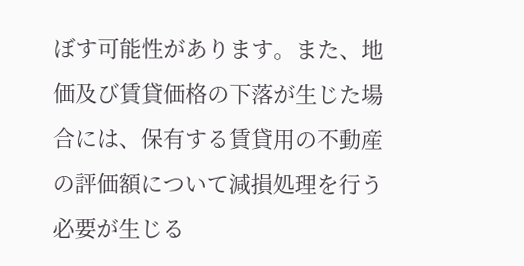ぼす可能性があります。また、地価及び賃貸価格の下落が生じた場合には、保有する賃貸用の不動産の評価額について減損処理を行う必要が生じる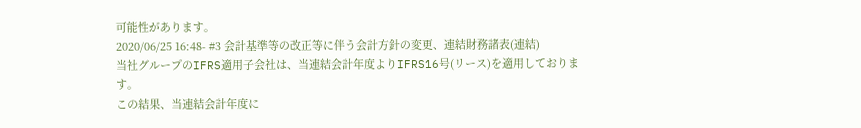可能性があります。
2020/06/25 16:48- #3 会計基準等の改正等に伴う会計方針の変更、連結財務諸表(連結)
当社グループのIFRS適用子会社は、当連結会計年度よりIFRS16号(リース)を適用しております。
この結果、当連結会計年度に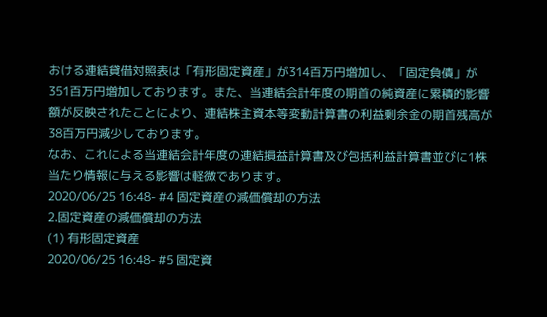おける連結貸借対照表は「有形固定資産」が314百万円増加し、「固定負債」が351百万円増加しております。また、当連結会計年度の期首の純資産に累積的影響額が反映されたことにより、連結株主資本等変動計算書の利益剰余金の期首残高が38百万円減少しております。
なお、これによる当連結会計年度の連結損益計算書及び包括利益計算書並びに1株当たり情報に与える影響は軽微であります。
2020/06/25 16:48- #4 固定資産の減価償却の方法
2.固定資産の減価償却の方法
(1) 有形固定資産
2020/06/25 16:48- #5 固定資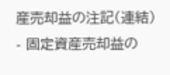産売却益の注記(連結)
- 固定資産売却益の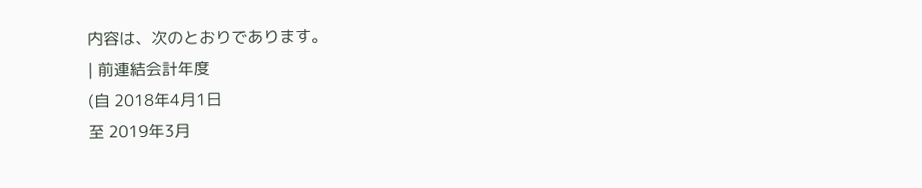内容は、次のとおりであります。
| 前連結会計年度
(自 2018年4月1日
至 2019年3月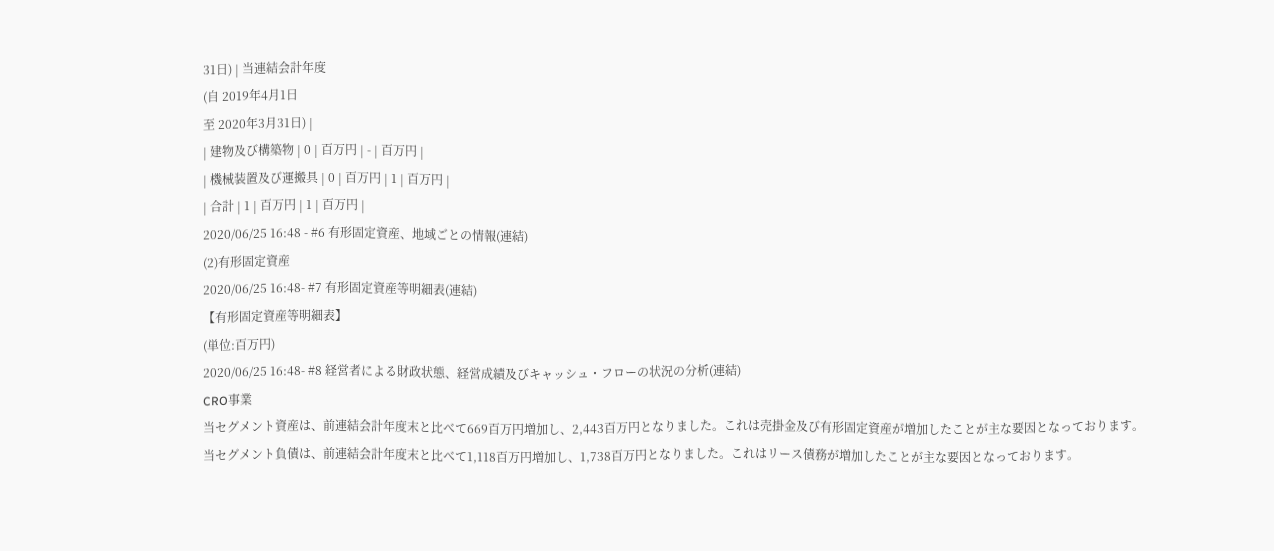31日) | 当連結会計年度
(自 2019年4月1日
至 2020年3月31日) |
| 建物及び構築物 | 0 | 百万円 | - | 百万円 |
| 機械装置及び運搬具 | 0 | 百万円 | 1 | 百万円 |
| 合計 | 1 | 百万円 | 1 | 百万円 |
2020/06/25 16:48 - #6 有形固定資産、地域ごとの情報(連結)
(2)有形固定資産
2020/06/25 16:48- #7 有形固定資産等明細表(連結)
【有形固定資産等明細表】
(単位:百万円)
2020/06/25 16:48- #8 経営者による財政状態、経営成績及びキャッシュ・フローの状況の分析(連結)
CRO事業
当セグメント資産は、前連結会計年度末と比べて669百万円増加し、2,443百万円となりました。これは売掛金及び有形固定資産が増加したことが主な要因となっております。
当セグメント負債は、前連結会計年度末と比べて1,118百万円増加し、1,738百万円となりました。これはリース債務が増加したことが主な要因となっております。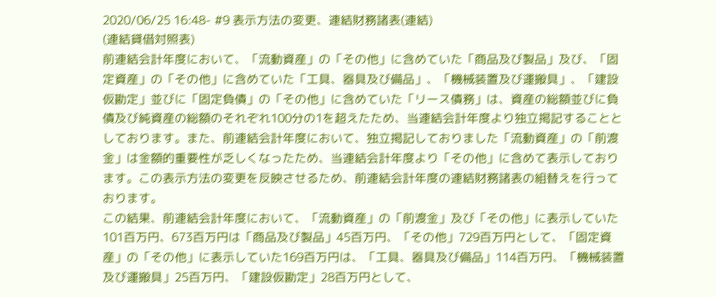2020/06/25 16:48- #9 表示方法の変更、連結財務諸表(連結)
(連結貸借対照表)
前連結会計年度において、「流動資産」の「その他」に含めていた「商品及び製品」及び、「固定資産」の「その他」に含めていた「工具、器具及び備品」、「機械装置及び運搬具」、「建設仮勘定」並びに「固定負債」の「その他」に含めていた「リース債務」は、資産の総額並びに負債及び純資産の総額のそれぞれ100分の1を超えたため、当連結会計年度より独立掲記することとしております。また、前連結会計年度において、独立掲記しておりました「流動資産」の「前渡金」は金額的重要性が乏しくなったため、当連結会計年度より「その他」に含めて表示しております。この表示方法の変更を反映させるため、前連結会計年度の連結財務諸表の組替えを行っております。
この結果、前連結会計年度において、「流動資産」の「前渡金」及び「その他」に表示していた101百万円、673百万円は「商品及び製品」45百万円、「その他」729百万円として、「固定資産」の「その他」に表示していた169百万円は、「工具、器具及び備品」114百万円、「機械装置及び運搬具」25百万円、「建設仮勘定」28百万円として、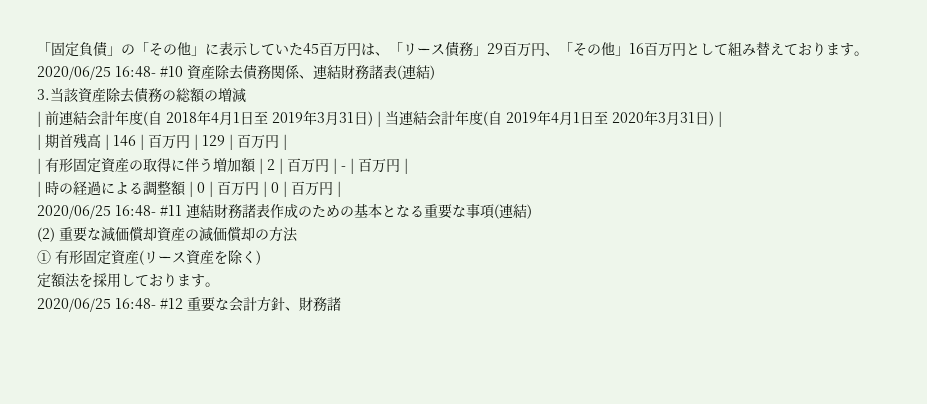「固定負債」の「その他」に表示していた45百万円は、「リース債務」29百万円、「その他」16百万円として組み替えております。
2020/06/25 16:48- #10 資産除去債務関係、連結財務諸表(連結)
3.当該資産除去債務の総額の増減
| 前連結会計年度(自 2018年4月1日至 2019年3月31日) | 当連結会計年度(自 2019年4月1日至 2020年3月31日) |
| 期首残高 | 146 | 百万円 | 129 | 百万円 |
| 有形固定資産の取得に伴う増加額 | 2 | 百万円 | - | 百万円 |
| 時の経過による調整額 | 0 | 百万円 | 0 | 百万円 |
2020/06/25 16:48- #11 連結財務諸表作成のための基本となる重要な事項(連結)
(2) 重要な減価償却資産の減価償却の方法
① 有形固定資産(リース資産を除く)
定額法を採用しております。
2020/06/25 16:48- #12 重要な会計方針、財務諸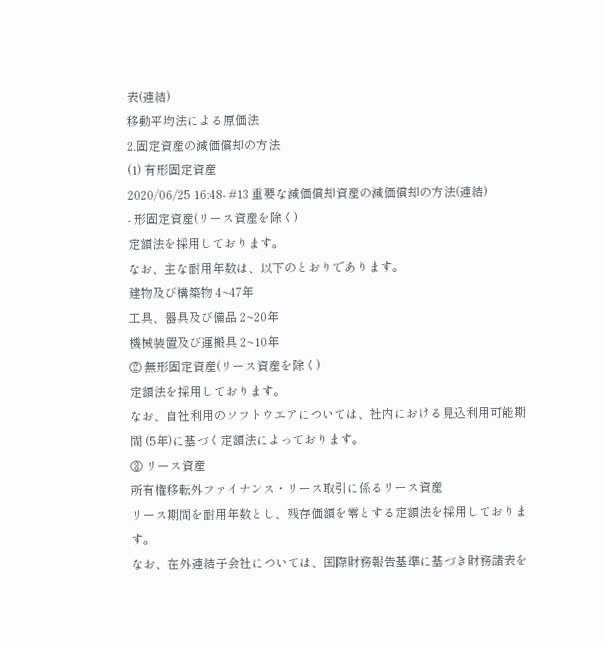表(連結)
移動平均法による原価法
2.固定資産の減価償却の方法
(1) 有形固定資産
2020/06/25 16:48- #13 重要な減価償却資産の減価償却の方法(連結)
- 形固定資産(リース資産を除く)
定額法を採用しております。
なお、主な耐用年数は、以下のとおりであります。
建物及び構築物 4~47年
工具、器具及び備品 2~20年
機械装置及び運搬具 2~10年
② 無形固定資産(リース資産を除く)
定額法を採用しております。
なお、自社利用のソフトウエアについては、社内における見込利用可能期間 (5年)に基づく定額法によっております。
③ リース資産
所有権移転外ファイナンス・リース取引に係るリース資産
リース期間を耐用年数とし、残存価額を零とする定額法を採用しております。
なお、在外連結子会社については、国際財務報告基準に基づき財務諸表を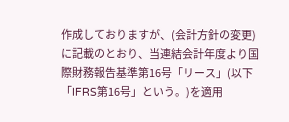作成しておりますが、(会計方針の変更)に記載のとおり、当連結会計年度より国際財務報告基準第16号「リース」(以下「IFRS第16号」という。)を適用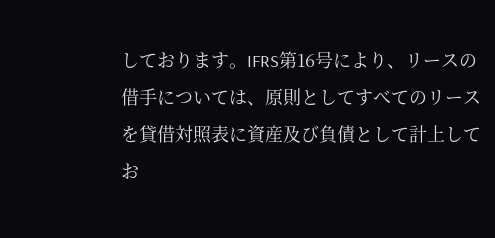しております。IFRS第16号により、リースの借手については、原則としてすべてのリースを貸借対照表に資産及び負債として計上してお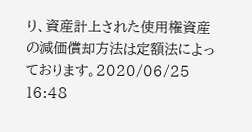り、資産計上された使用権資産の減価償却方法は定額法によっております。2020/06/25 16:48